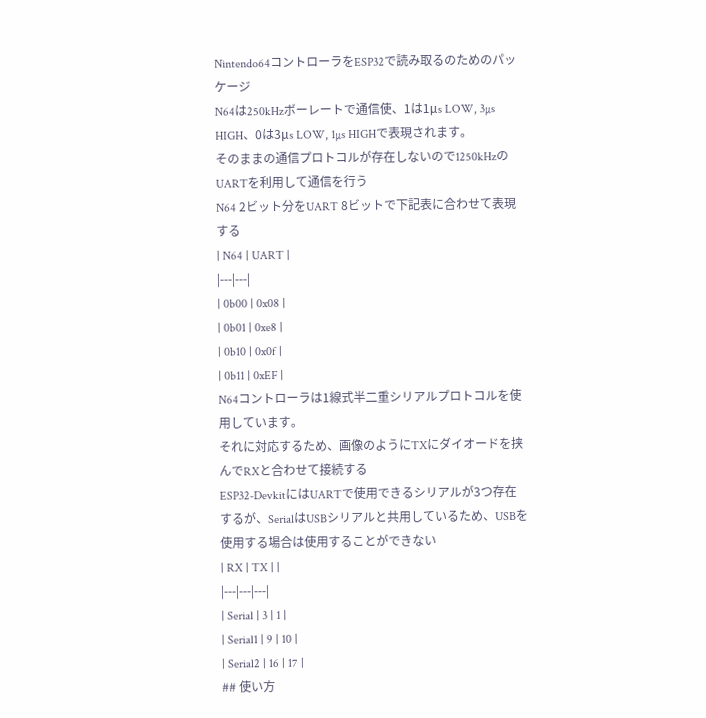Nintendo64コントローラをESP32で読み取るのためのパッケージ
N64は250kHzボーレートで通信使、1は1µs LOW, 3µs HIGH、0は3µs LOW, 1µs HIGHで表現されます。
そのままの通信プロトコルが存在しないので1250kHzのUARTを利用して通信を行う
N64 2ビット分をUART 8ビットで下記表に合わせて表現する
| N64 | UART |
|---|---|
| 0b00 | 0x08 |
| 0b01 | 0xe8 |
| 0b10 | 0x0f |
| 0b11 | 0xEF |
N64コントローラは1線式半二重シリアルプロトコルを使用しています。
それに対応するため、画像のようにTXにダイオードを挟んでRXと合わせて接続する
ESP32-DevkitにはUARTで使用できるシリアルが3つ存在するが、SerialはUSBシリアルと共用しているため、USBを使用する場合は使用することができない
| RX | TX | |
|---|---|---|
| Serial | 3 | 1 |
| Serial1 | 9 | 10 |
| Serial2 | 16 | 17 |
## 使い方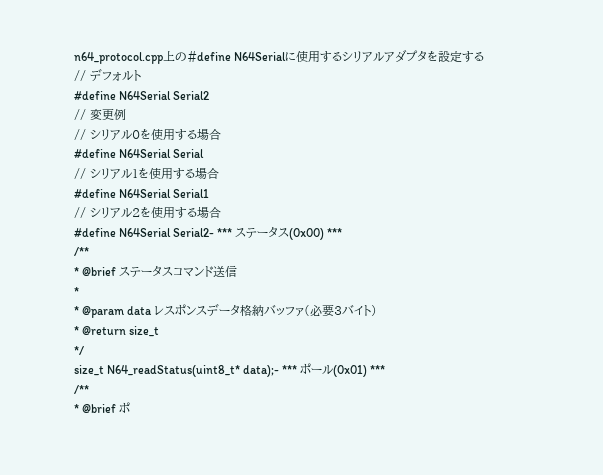n64_protocol.cpp上の#define N64Serialに使用するシリアルアダプタを設定する
// デフォルト
#define N64Serial Serial2
// 変更例
// シリアル0を使用する場合
#define N64Serial Serial
// シリアル1を使用する場合
#define N64Serial Serial1
// シリアル2を使用する場合
#define N64Serial Serial2- *** ステータス(0x00) ***
/**
* @brief ステータスコマンド送信
*
* @param data レスポンスデータ格納バッファ(必要3バイト)
* @return size_t
*/
size_t N64_readStatus(uint8_t* data);- *** ポール(0x01) ***
/**
* @brief ポ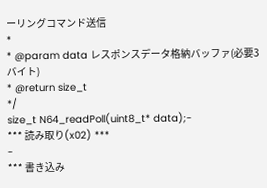ーリングコマンド送信
*
* @param data レスポンスデータ格納バッファ(必要3バイト)
* @return size_t
*/
size_t N64_readPoll(uint8_t* data);-
*** 読み取り(x02) ***
-
*** 書き込み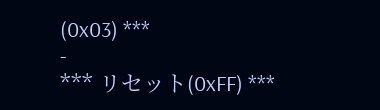(0x03) ***
-
*** リセット(0xFF) ***